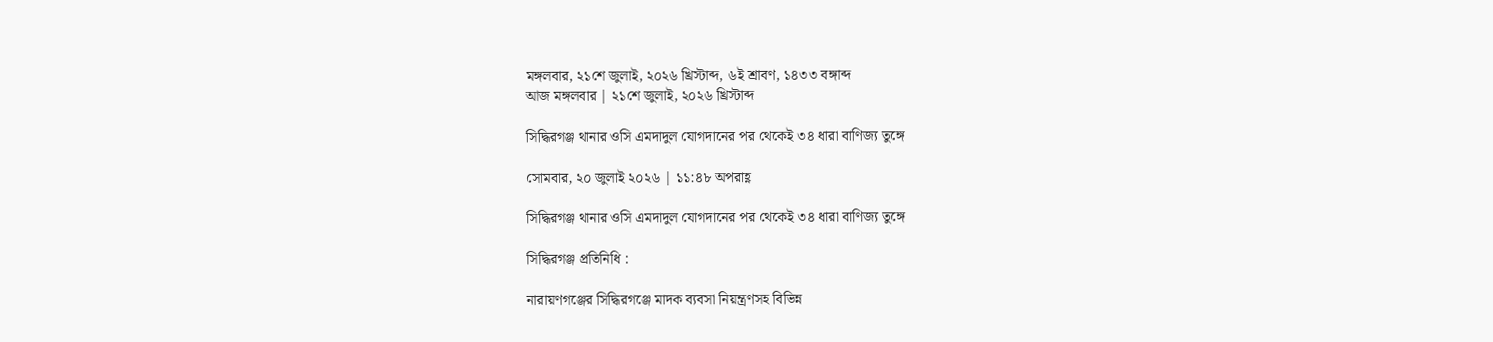মঙ্গলবার, ২১শে জুলাই, ২০২৬ খ্রিস্টাব্দ, ৬ই শ্রাবণ, ১৪৩৩ বঙ্গাব্দ
আজ মঙ্গলবার | ২১শে জুলাই, ২০২৬ খ্রিস্টাব্দ

সিদ্ধিরগঞ্জ থানার ওসি এমদাদুল যোগদানের পর থেকেই ৩৪ ধারা বাণিজ্য তুঙ্গে

সোমবার, ২০ জুলাই ২০২৬ | ১১:৪৮ অপরাহ্ণ

সিদ্ধিরগঞ্জ থানার ওসি এমদাদুল যোগদানের পর থেকেই ৩৪ ধারা বাণিজ্য তুঙ্গে

সিদ্ধিরগঞ্জ প্রতিনিধি :

নারায়ণগঞ্জের সিদ্ধিরগঞ্জে মাদক ব্যবসা নিয়ন্ত্রণসহ বিভিন্ন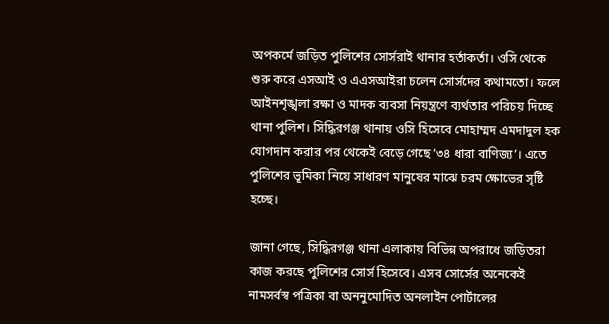অপকর্মে জড়িত পুলিশের সোর্সরাই থানার হর্তাকর্তা। ওসি থেকে শুরু করে এসআই ও এএসআইরা চলেন সোর্সদের কথামতো। ফলে আইনশৃঙ্খলা রক্ষা ও মাদক ব্যবসা নিয়ন্ত্রণে ব্যর্থতার পরিচয় দিচ্ছে থানা পুলিশ। সিদ্ধিরগঞ্জ থানায় ওসি হিসেবে মোহাম্মদ এমদাদুল হক যোগদান করার পর থেকেই বেড়ে গেছে ‘৩৪ ধারা বাণিজ্য’। এতে পুলিশের ভূমিকা নিয়ে সাধারণ মানুষের মাঝে চরম ক্ষোভের সৃষ্টি হচ্ছে।

জানা গেছে, সিদ্ধিরগঞ্জ থানা এলাকায় বিভিন্ন অপরাধে জড়িতরা কাজ করছে পুলিশের সোর্স হিসেবে। এসব সোর্সের অনেকেই নামসর্বস্ব পত্রিকা বা অননুমোদিত অনলাইন পোর্টালের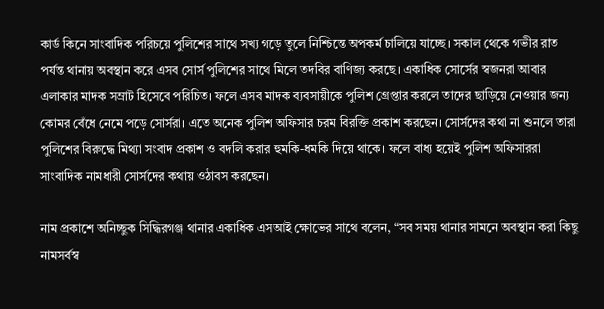কার্ড কিনে সাংবাদিক পরিচয়ে পুলিশের সাথে সখ্য গড়ে তুলে নিশ্চিন্তে অপকর্ম চালিয়ে যাচ্ছে। সকাল থেকে গভীর রাত পর্যন্ত থানায় অবস্থান করে এসব সোর্স পুলিশের সাথে মিলে তদবির বাণিজ্য করছে। একাধিক সোর্সের স্বজনরা আবার এলাকার মাদক সম্রাট হিসেবে পরিচিত। ফলে এসব মাদক ব্যবসায়ীকে পুলিশ গ্রেপ্তার করলে তাদের ছাড়িয়ে নেওয়ার জন্য কোমর বেঁধে নেমে পড়ে সোর্সরা। এতে অনেক পুলিশ অফিসার চরম বিরক্তি প্রকাশ করছেন। সোর্সদের কথা না শুনলে তারা পুলিশের বিরুদ্ধে মিথ্যা সংবাদ প্রকাশ ও বদলি করার হুমকি-ধমকি দিয়ে থাকে। ফলে বাধ্য হয়েই পুলিশ অফিসাররা সাংবাদিক নামধারী সোর্সদের কথায় ওঠাবস করছেন।

নাম প্রকাশে অনিচ্ছুক সিদ্ধিরগঞ্জ থানার একাধিক এসআই ক্ষোভের সাথে বলেন, “সব সময় থানার সামনে অবস্থান করা কিছু নামসর্বস্ব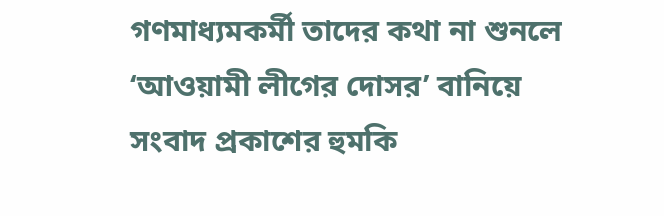গণমাধ্যমকর্মী তাদের কথা না শুনলে ‘আওয়ামী লীগের দোসর’ বানিয়ে সংবাদ প্রকাশের হুমকি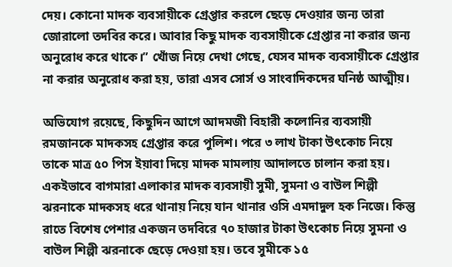দেয়। কোনো মাদক ব্যবসায়ীকে গ্রেপ্তার করলে ছেড়ে দেওয়ার জন্য তারা জোরালো তদবির করে। আবার কিছু মাদক ব্যবসায়ীকে গ্রেপ্তার না করার জন্য অনুরোধ করে থাকে।” খোঁজ নিয়ে দেখা গেছে, যেসব মাদক ব্যবসায়ীকে গ্রেপ্তার না করার অনুরোধ করা হয়, তারা এসব সোর্স ও সাংবাদিকদের ঘনিষ্ঠ আত্মীয়।

অভিযোগ রয়েছে, কিছুদিন আগে আদমজী বিহারী কলোনির ব্যবসায়ী রমজানকে মাদকসহ গ্রেপ্তার করে পুলিশ। পরে ৩ লাখ টাকা উৎকোচ নিয়ে তাকে মাত্র ৫০ পিস ইয়াবা দিয়ে মাদক মামলায় আদালতে চালান করা হয়। একইভাবে বাগমারা এলাকার মাদক ব্যবসায়ী সুমী, সুমনা ও বাউল শিল্পী ঝরনাকে মাদকসহ ধরে থানায় নিয়ে যান থানার ওসি এমদাদুল হক নিজে। কিন্তু রাতে বিশেষ পেশার একজন তদবিরে ৭০ হাজার টাকা উৎকোচ নিয়ে সুমনা ও বাউল শিল্পী ঝরনাকে ছেড়ে দেওয়া হয়। তবে সুমীকে ১৫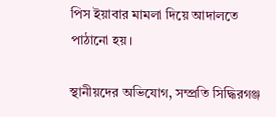পিস ইয়াবার মামলা দিয়ে আদালতে পাঠানো হয়।

স্থানীয়দের অভিযোগ, সম্প্রতি সিদ্ধিরগঞ্জ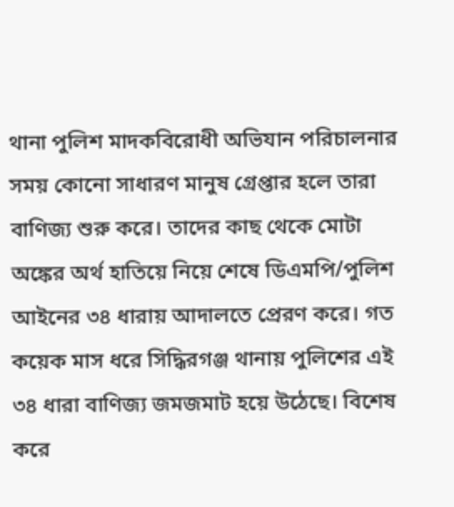থানা পুলিশ মাদকবিরোধী অভিযান পরিচালনার সময় কোনো সাধারণ মানুষ গ্রেপ্তার হলে তারা বাণিজ্য শুরু করে। তাদের কাছ থেকে মোটা অঙ্কের অর্থ হাতিয়ে নিয়ে শেষে ডিএমপি/পুলিশ আইনের ৩৪ ধারায় আদালতে প্রেরণ করে। গত কয়েক মাস ধরে সিদ্ধিরগঞ্জ থানায় পুলিশের এই ৩৪ ধারা বাণিজ্য জমজমাট হয়ে উঠেছে। বিশেষ করে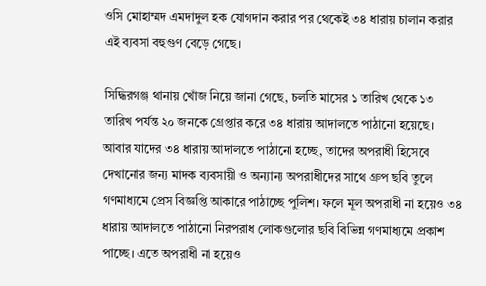ওসি মোহাম্মদ এমদাদুল হক যোগদান করার পর থেকেই ৩৪ ধারায় চালান করার এই ব্যবসা বহুগুণ বেড়ে গেছে।

সিদ্ধিরগঞ্জ থানায় খোঁজ নিয়ে জানা গেছে, চলতি মাসের ১ তারিখ থেকে ১৩ তারিখ পর্যন্ত ২০ জনকে গ্রেপ্তার করে ৩৪ ধারায় আদালতে পাঠানো হয়েছে। আবার যাদের ৩৪ ধারায় আদালতে পাঠানো হচ্ছে, তাদের অপরাধী হিসেবে দেখানোর জন্য মাদক ব্যবসায়ী ও অন্যান্য অপরাধীদের সাথে গ্রুপ ছবি তুলে গণমাধ্যমে প্রেস বিজ্ঞপ্তি আকারে পাঠাচ্ছে পুলিশ। ফলে মূল অপরাধী না হয়েও ৩৪ ধারায় আদালতে পাঠানো নিরপরাধ লোকগুলোর ছবি বিভিন্ন গণমাধ্যমে প্রকাশ পাচ্ছে। এতে অপরাধী না হয়েও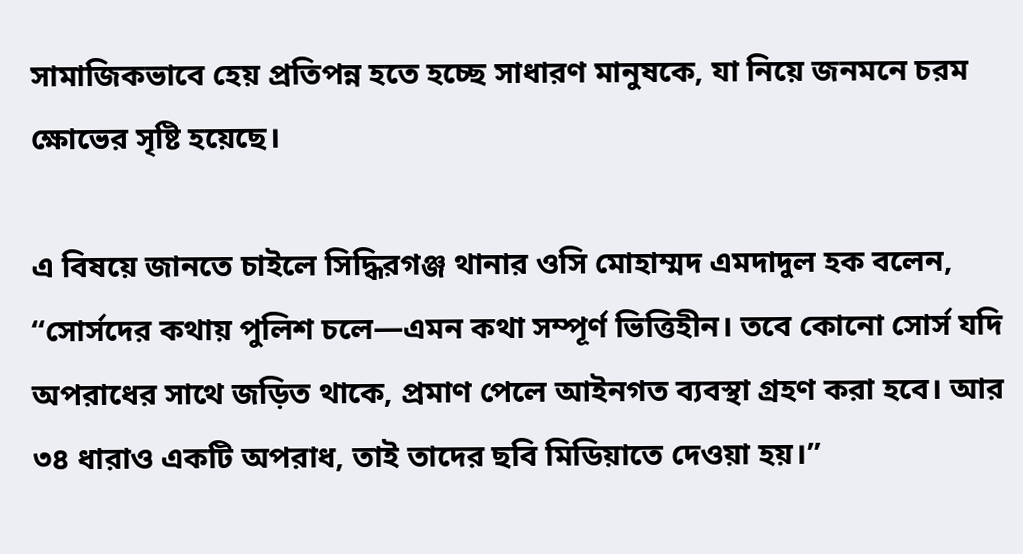সামাজিকভাবে হেয় প্রতিপন্ন হতে হচ্ছে সাধারণ মানুষকে, যা নিয়ে জনমনে চরম ক্ষোভের সৃষ্টি হয়েছে।

এ বিষয়ে জানতে চাইলে সিদ্ধিরগঞ্জ থানার ওসি মোহাম্মদ এমদাদুল হক বলেন, “সোর্সদের কথায় পুলিশ চলে—এমন কথা সম্পূর্ণ ভিত্তিহীন। তবে কোনো সোর্স যদি অপরাধের সাথে জড়িত থাকে, প্রমাণ পেলে আইনগত ব্যবস্থা গ্রহণ করা হবে। আর ৩৪ ধারাও একটি অপরাধ, তাই তাদের ছবি মিডিয়াতে দেওয়া হয়।”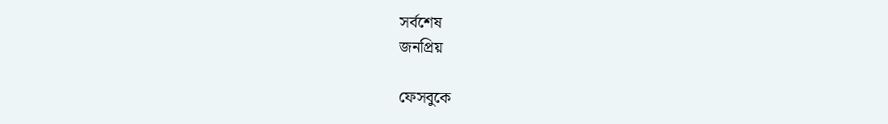সর্বশেষ
জনপ্রিয়

ফেসবুকে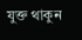যুক্ত থাকুন